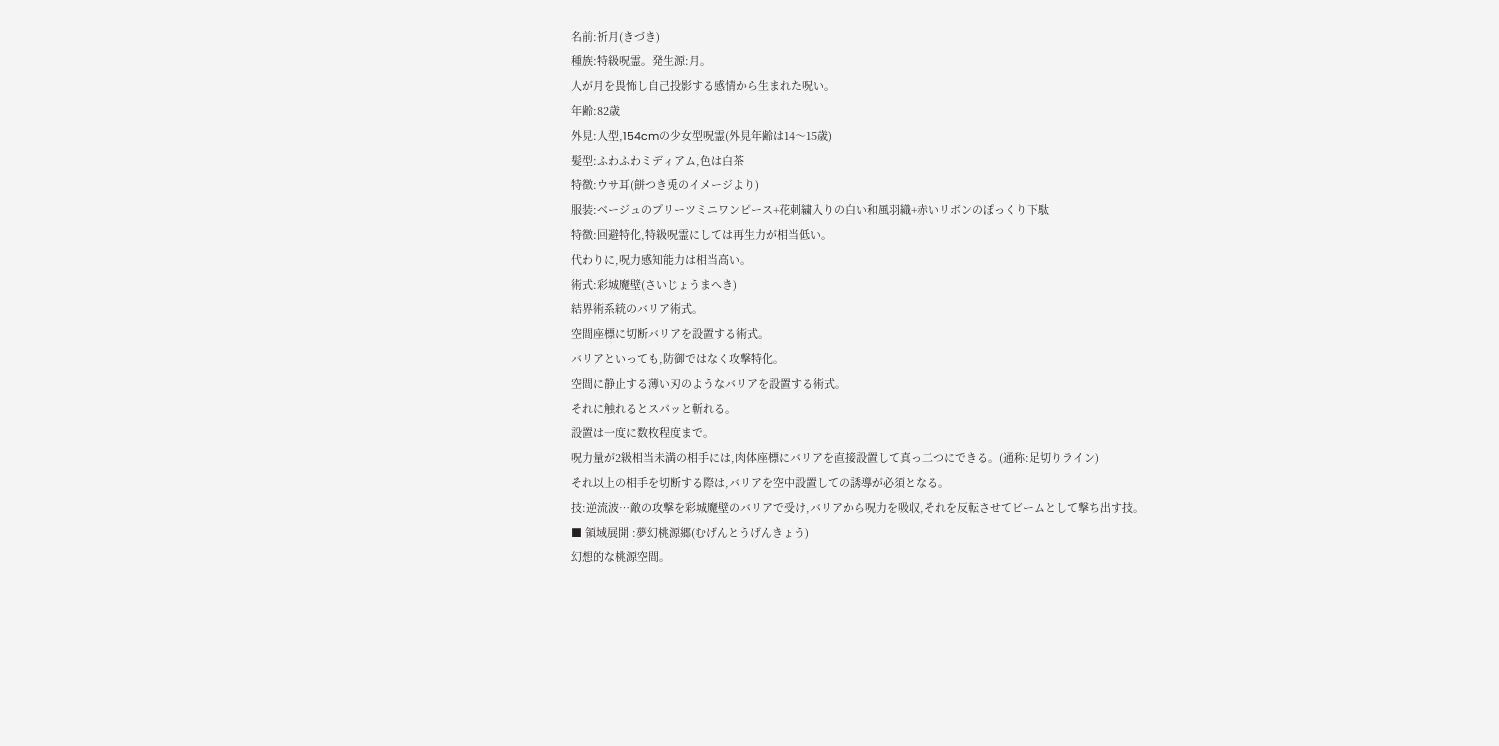名前:祈月(きづき)
種族:特級呪霊。発生源:月。
人が月を畏怖し自己投影する感情から生まれた呪い。
年齢:82歳
外見:人型,154cmの少女型呪霊(外見年齢は14〜15歳)
髪型:ふわふわミディアム,色は白茶
特徴:ウサ耳(餅つき兎のイメージより)
服装:ベージュのプリーツミニワンピース+花刺繍入りの白い和風羽織+赤いリボンのぽっくり下駄
特徴:回避特化,特級呪霊にしては再生力が相当低い。
代わりに,呪力感知能力は相当高い。
術式:彩城魔壁(さいじょうまへき)
結界術系統のバリア術式。
空間座標に切断バリアを設置する術式。
バリアといっても,防御ではなく攻撃特化。
空間に静止する薄い刃のようなバリアを設置する術式。
それに触れるとスパッと斬れる。
設置は一度に数枚程度まで。
呪力量が2級相当未満の相手には,肉体座標にバリアを直接設置して真っ二つにできる。(通称:足切りライン)
それ以上の相手を切断する際は,バリアを空中設置しての誘導が必須となる。
技:逆流波…敵の攻撃を彩城魔壁のバリアで受け,バリアから呪力を吸収,それを反転させてビームとして撃ち出す技。
■ 領域展開 :夢幻桃源郷(むげんとうげんきょう)
幻想的な桃源空間。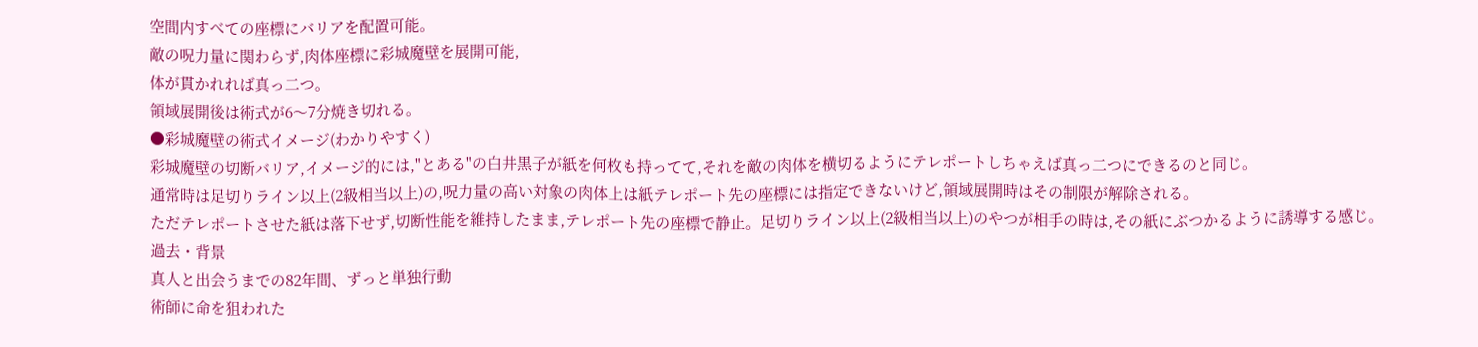空間内すべての座標にバリアを配置可能。
敵の呪力量に関わらず,肉体座標に彩城魔壁を展開可能,
体が貫かれれば真っ二つ。
領域展開後は術式が6〜7分焼き切れる。
●彩城魔壁の術式イメージ(わかりやすく)
彩城魔壁の切断バリア,イメージ的には,"とある"の白井黒子が紙を何枚も持ってて,それを敵の肉体を横切るようにテレポートしちゃえば真っ二つにできるのと同じ。
通常時は足切りライン以上(2級相当以上)の,呪力量の高い対象の肉体上は紙テレポート先の座標には指定できないけど,領域展開時はその制限が解除される。
ただテレポートさせた紙は落下せず,切断性能を維持したまま,テレポート先の座標で静止。足切りライン以上(2級相当以上)のやつが相手の時は,その紙にぶつかるように誘導する感じ。
過去・背景
真人と出会うまでの82年間、ずっと単独行動
術師に命を狙われた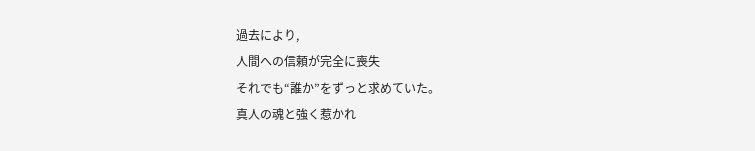過去により,
人間への信頼が完全に喪失
それでも“誰か”をずっと求めていた。
真人の魂と強く惹かれ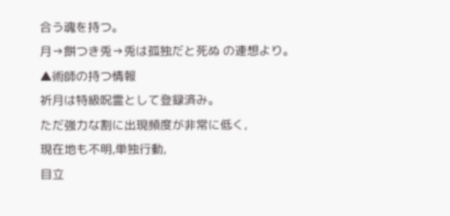合う魂を持つ。
月→餅つき兎→兎は孤独だと死ぬ の連想より。
▲術師の持つ情報
祈月は特級呪霊として登録済み。
ただ強力な割に出現頻度が非常に低く,
現在地も不明,単独行動,
目立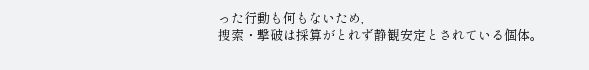った行動も何もないため,
捜索・撃破は採算がとれず静観安定とされている個体。